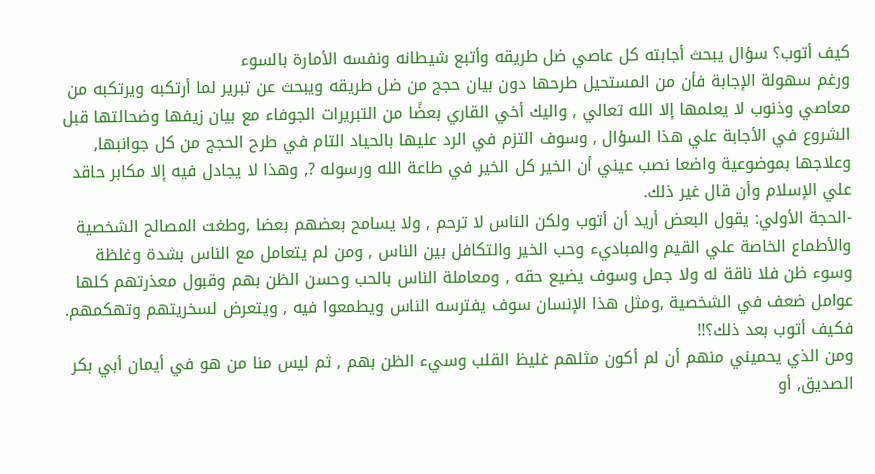كيف أتوب؟ سؤال يبحث أجابته كل عاصي ضل طريقه وأتبع شيطانه ونفسه الأمارة بالسوء
ورغم سهولة الإجابة فأن من المستحيل طرحها دون بيان حجج من ضل طريقه ويبحث عن تبرير لما أرتكبه ويرتكبه من معاصي وذنوب لا يعلمها إلا الله تعالي , واليك أخي القاري بعضًا من التبريرات الجوفاء مع بيان زيفها وضحالتها قبل الشروع في الأجابة علي هذا السؤال , وسوف التزم في الرد عليها بالحياد التام في طرح الحجج من كل جوانبها, وعلاجها بموضوعية واضعا نصب عيني أن الخير كل الخير في طاعة الله ورسوله ?, وهذا لا يجادل فيه إلا مكابر حاقد علي الإسلام وأن قال غير ذلك.
-الحجة الأولي: يقول البعض أريد أن أتوب ولكن الناس لا ترحم , ولا يسامح بعضهم بعضا ,وطغت المصالح الشخصية والأطماع الخاصة علي القيم والمباديء وحب الخير والتكافل بين الناس , ومن لم يتعامل مع الناس بشدة وغلظة وسوء ظن فلا ناقة له ولا جمل وسوف يضيع حقه , ومعاملة الناس بالحب وحسن الظن بهم وقبول معذرتهم كلها عوامل ضعف في الشخصية ,ومثل هذا الإنسان سوف يفترسه الناس ويطمعوا فيه , ويتعرض لسخريتهم وتهكمهم. فكيف أتوب بعد ذلك؟!!
ومن الذي يحميني منهم أن لم أكون مثلهم غليظ القلب وسيء الظن بهم , ثم ليس منا من هو في أيمان أبي بكر الصديق, أو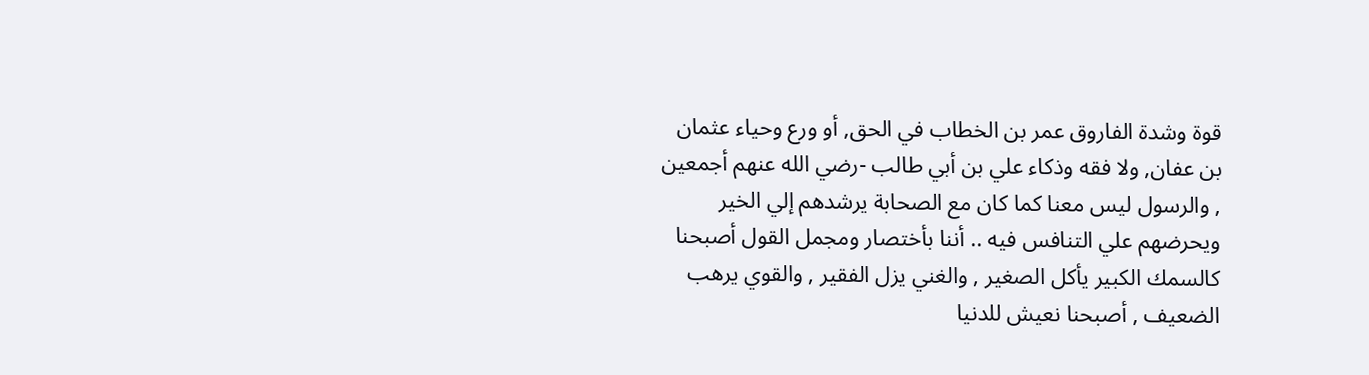قوة وشدة الفاروق عمر بن الخطاب في الحق, أو ورع وحياء عثمان بن عفان, ولا فقه وذكاء علي بن أبي طالب -رضي الله عنهم أجمعين , والرسول ليس معنا كما كان مع الصحابة يرشدهم إلي الخير ويحرضهم علي التنافس فيه .. أننا بأختصار ومجمل القول أصبحنا كالسمك الكبير يأكل الصغير , والغني يزل الفقير , والقوي يرهب الضعيف , أصبحنا نعيش للدنيا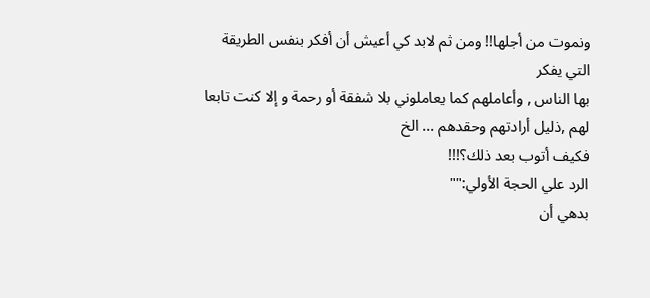ونموت من أجلها!! ومن ثم لابد كي أعيش أن أفكر بنفس الطريقة التي يفكر
بها الناس , وأعاملهم كما يعاملوني بلا شفقة أو رحمة و إلا كنت تابعا لهم ,ذليل أرادتهم وحقدهم ... الخ
فكيف أتوب بعد ذلك؟!!!
الرد علي الحجة الأولي:""
بدهي أن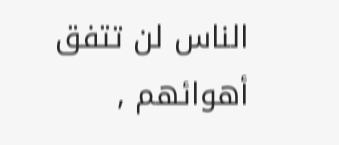الناس لن تتفق أهوائهم ,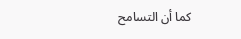كما أن التسامح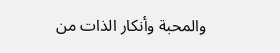والمحبة وأنكار الذات من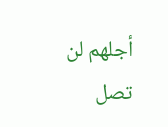أجلهم لن تصل